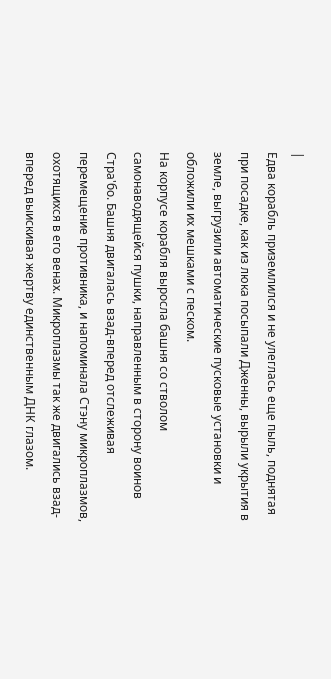|
Едва корабль приземлился и не улеглась еще пыль, поднятая при посадке, как из люка посыпали Дженны, вырыли укрытия в земле, выгрузили автоматические пусковые установки и обложили их мешками с песком.
На корпусе корабля выросла башня со стволом самонаводящейся пушки, направленным в сторону воинов Стра'бо. Башня двигалась взад-вперед отслеживая перемещение противника, и напоминала Стэну микроплазмов, охотящихся в его венах. Микроплазмы так же двигались взад-вперед выискивая жертву единственным ДНК глазом.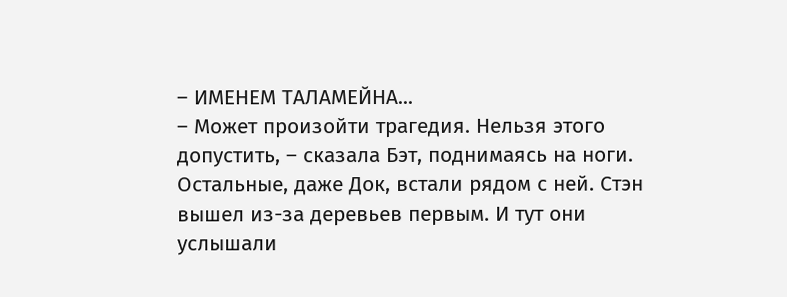– ИМЕНЕМ ТАЛАМЕЙНА...
– Может произойти трагедия. Нельзя этого допустить, – сказала Бэт, поднимаясь на ноги.
Остальные, даже Док, встали рядом с ней. Стэн вышел из-за деревьев первым. И тут они услышали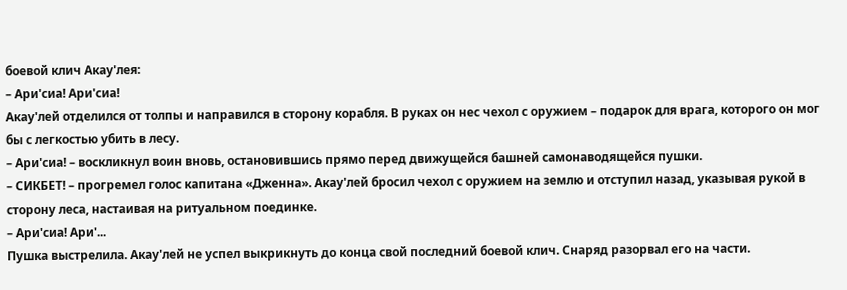боевой клич Акау'лея:
– Ари'сиа! Ари'сиа!
Акау'лей отделился от толпы и направился в сторону корабля. В руках он нес чехол с оружием – подарок для врага, которого он мог бы с легкостью убить в лесу.
– Ари'сиа! – воскликнул воин вновь, остановившись прямо перед движущейся башней самонаводящейся пушки.
– СИКБЕТ! – прогремел голос капитана «Дженна». Акау'лей бросил чехол с оружием на землю и отступил назад, указывая рукой в сторону леса, настаивая на ритуальном поединке.
– Ари'сиа! Ари'...
Пушка выстрелила. Акау'лей не успел выкрикнуть до конца свой последний боевой клич. Снаряд разорвал его на части.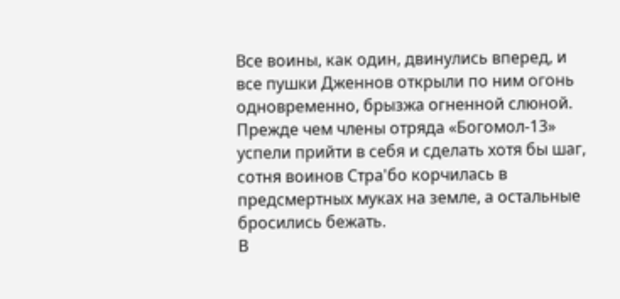Все воины, как один, двинулись вперед, и все пушки Дженнов открыли по ним огонь одновременно, брызжа огненной слюной. Прежде чем члены отряда «Богомол-13» успели прийти в себя и сделать хотя бы шаг, сотня воинов Стра'бо корчилась в предсмертных муках на земле, а остальные бросились бежать.
В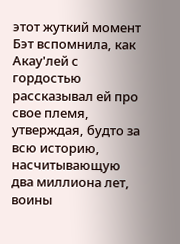этот жуткий момент Бэт вспомнила, как Акау'лей с гордостью рассказывал ей про свое племя, утверждая, будто за всю историю, насчитывающую два миллиона лет, воины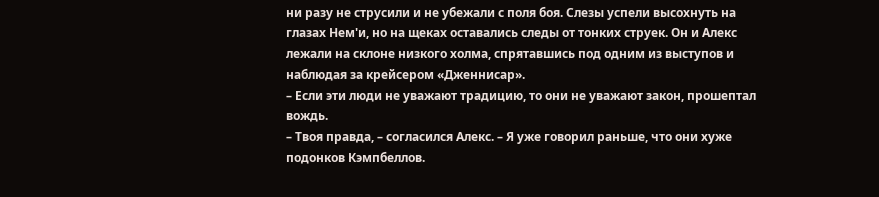ни разу не струсили и не убежали с поля боя. Слезы успели высохнуть на глазах Нем'и, но на щеках оставались следы от тонких струек. Он и Алекс лежали на склоне низкого холма, спрятавшись под одним из выступов и наблюдая за крейсером «Дженнисар».
– Если эти люди не уважают традицию, то они не уважают закон, прошептал вождь.
– Твоя правда, – согласился Алекс. – Я уже говорил раньше, что они хуже подонков Кэмпбеллов.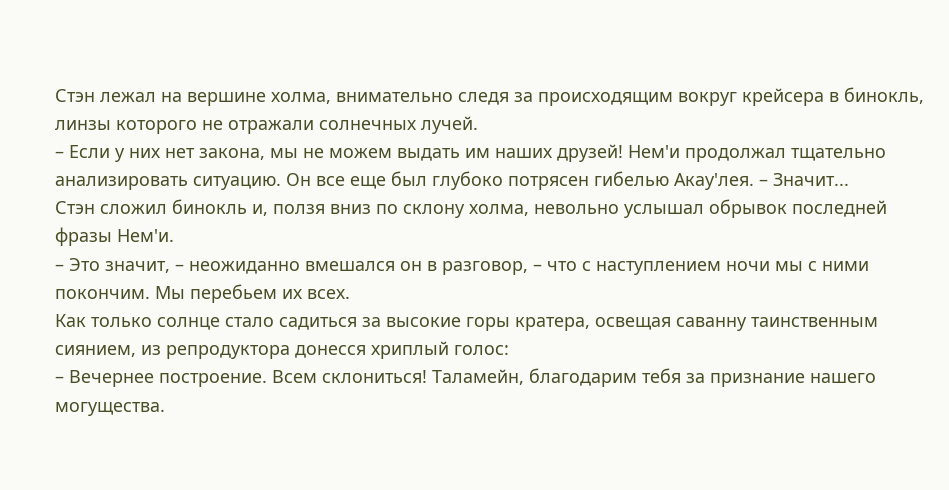Стэн лежал на вершине холма, внимательно следя за происходящим вокруг крейсера в бинокль, линзы которого не отражали солнечных лучей.
– Если у них нет закона, мы не можем выдать им наших друзей! Нем'и продолжал тщательно анализировать ситуацию. Он все еще был глубоко потрясен гибелью Акау'лея. – Значит...
Стэн сложил бинокль и, ползя вниз по склону холма, невольно услышал обрывок последней фразы Нем'и.
– Это значит, – неожиданно вмешался он в разговор, – что с наступлением ночи мы с ними покончим. Мы перебьем их всех.
Как только солнце стало садиться за высокие горы кратера, освещая саванну таинственным сиянием, из репродуктора донесся хриплый голос:
– Вечернее построение. Всем склониться! Таламейн, благодарим тебя за признание нашего могущества.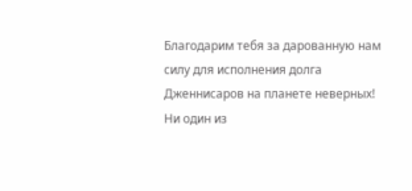Благодарим тебя за дарованную нам силу для исполнения долга Дженнисаров на планете неверных!
Ни один из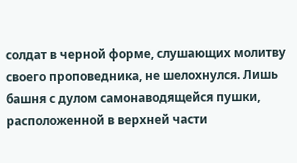солдат в черной форме, слушающих молитву своего проповедника, не шелохнулся. Лишь башня с дулом самонаводящейся пушки, расположенной в верхней части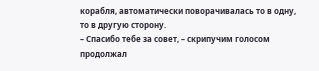корабля, автоматически поворачивалась то в одну, то в другую сторону.
– Спасибо тебе за совет, – скрипучим голосом продолжал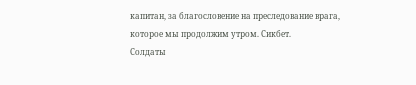капитан, за благословение на преследование врага, которое мы продолжим утром. Сикбет.
Солдаты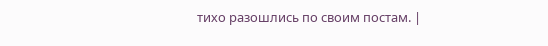тихо разошлись по своим постам. |